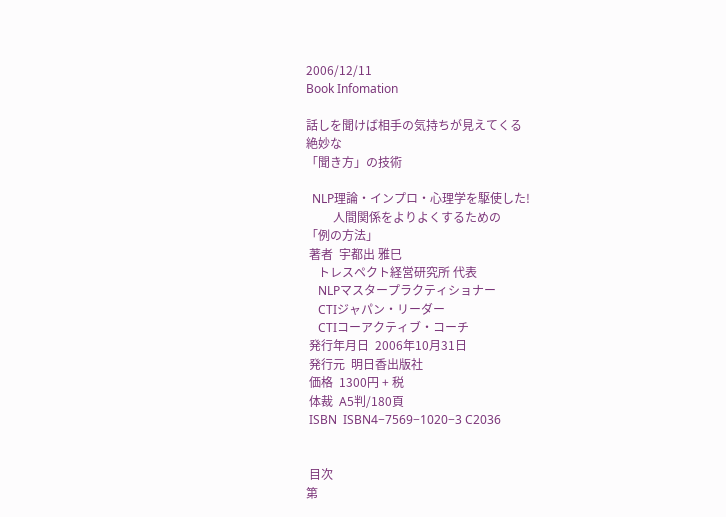2006/12/11
Book Infomation

話しを聞けば相手の気持ちが見えてくる
絶妙な
「聞き方」の技術

  NLP理論・インプロ・心理学を駆使した!
         人間関係をよりよくするための
「例の方法」
 著者  宇都出 雅巳
    トレスペクト経営研究所 代表
    NLPマスタープラクティショナー
    CTIジャパン・リーダー
    CTIコーアクティブ・コーチ
 発行年月日  2006年10月31日
 発行元  明日香出版社
 価格  1300円 + 税
 体裁  A5判/180頁
 ISBN  ISBN4−7569−1020−3 C2036


 目次
第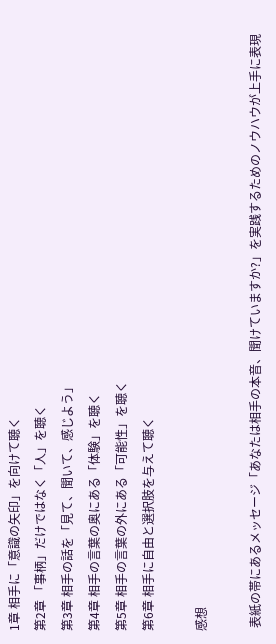1章 相手に「意識の矢印」を向けて聴く
第2章 「事柄」だけではなく「人」を聴く
第3章 相手の話を「見て、聞いて、感じよう」
第4章 相手の言葉の奥にある「体験」を聴く
第5章 相手の言葉の外にある「可能性」を聴く
第6章 相手に自由と選択肢を与えて聴く

感想

 表紙の帯にあるメッセージ「あなたは相手の本音、聞けていますか?」を実践するためのノウハウが上手に表現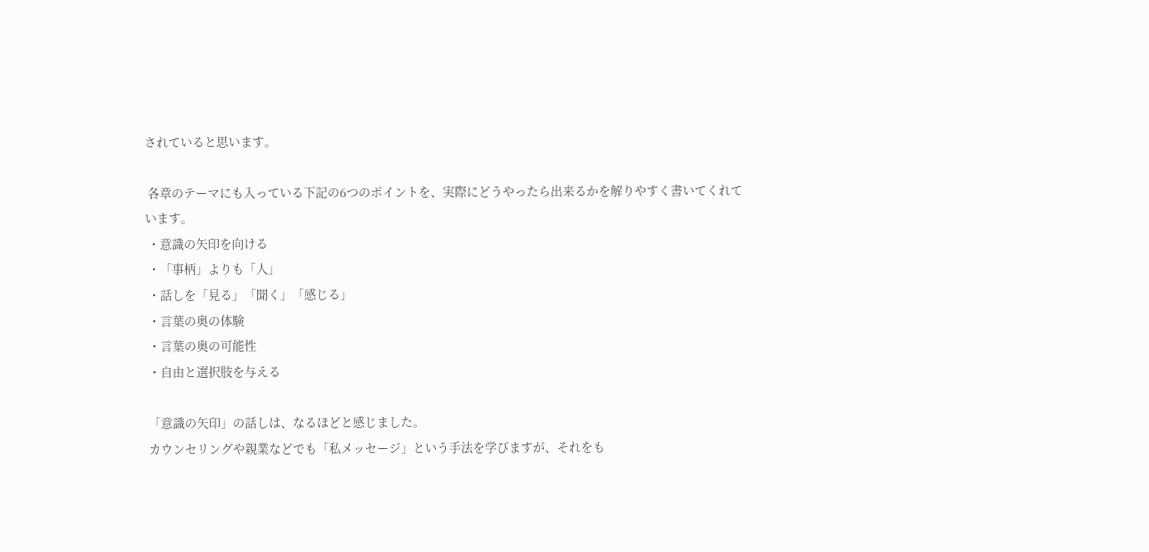されていると思います。

 各章のテーマにも入っている下記の6つのポイントを、実際にどうやったら出来るかを解りやすく書いてくれています。
 ・意識の矢印を向ける
 ・「事柄」よりも「人」
 ・話しを「見る」「聞く」「感じる」
 ・言葉の奥の体験
 ・言葉の奥の可能性
 ・自由と選択肢を与える

 「意識の矢印」の話しは、なるほどと感じました。
 カウンセリングや親業などでも「私メッセージ」という手法を学びますが、それをも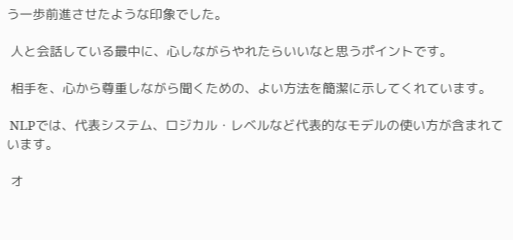う一歩前進させたような印象でした。

 人と会話している最中に、心しながらやれたらいいなと思うポイントです。

 相手を、心から尊重しながら聞くための、よい方法を簡潔に示してくれています。

 NLPでは、代表システム、ロジカル・レベルなど代表的なモデルの使い方が含まれています。

 オ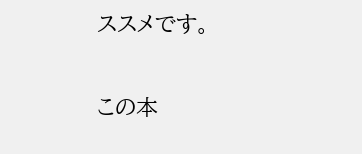ススメです。

この本